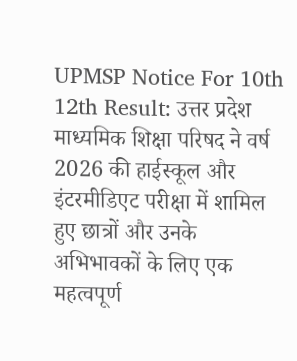UPMSP Notice For 10th 12th Result: उत्तर प्रदेश माध्यमिक शिक्षा परिषद ने वर्ष 2026 की हाईस्कूल और इंटरमीडिएट परीक्षा में शामिल हुए छात्रों और उनके अभिभावकों के लिए एक महत्वपूर्ण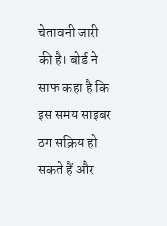चेतावनी जारी की है। बोर्ड ने साफ कहा है कि इस समय साइबर ठग सक्रिय हो सकते हैं और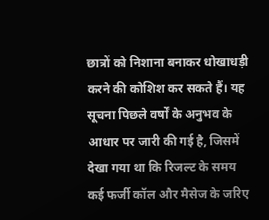छात्रों को निशाना बनाकर धोखाधड़ी करने की कोशिश कर सकते हैं। यह सूचना पिछले वर्षों के अनुभव के आधार पर जारी की गई है, जिसमें देखा गया था कि रिजल्ट के समय कई फर्जी कॉल और मैसेज के जरिए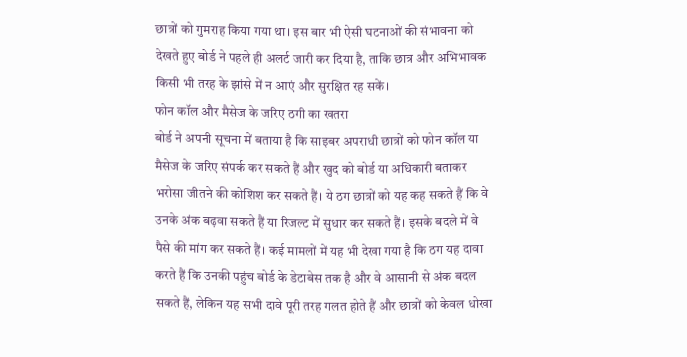छात्रों को गुमराह किया गया था। इस बार भी ऐसी घटनाओं की संभावना को देखते हुए बोर्ड ने पहले ही अलर्ट जारी कर दिया है, ताकि छात्र और अभिभावक किसी भी तरह के झांसे में न आएं और सुरक्षित रह सकें।
फोन कॉल और मैसेज के जरिए ठगी का खतरा
बोर्ड ने अपनी सूचना में बताया है कि साइबर अपराधी छात्रों को फोन कॉल या मैसेज के जरिए संपर्क कर सकते हैं और खुद को बोर्ड या अधिकारी बताकर भरोसा जीतने की कोशिश कर सकते हैं। ये ठग छात्रों को यह कह सकते हैं कि वे उनके अंक बढ़वा सकते हैं या रिजल्ट में सुधार कर सकते हैं। इसके बदले में वे पैसे की मांग कर सकते हैं। कई मामलों में यह भी देखा गया है कि ठग यह दावा करते हैं कि उनकी पहुंच बोर्ड के डेटाबेस तक है और वे आसानी से अंक बदल सकते हैं, लेकिन यह सभी दावे पूरी तरह गलत होते हैं और छात्रों को केवल धोखा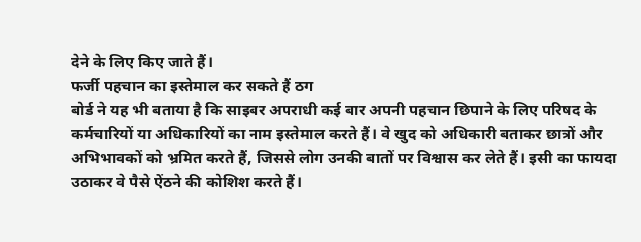देने के लिए किए जाते हैं।
फर्जी पहचान का इस्तेमाल कर सकते हैं ठग
बोर्ड ने यह भी बताया है कि साइबर अपराधी कई बार अपनी पहचान छिपाने के लिए परिषद के कर्मचारियों या अधिकारियों का नाम इस्तेमाल करते हैं। वे खुद को अधिकारी बताकर छात्रों और अभिभावकों को भ्रमित करते हैं, जिससे लोग उनकी बातों पर विश्वास कर लेते हैं। इसी का फायदा उठाकर वे पैसे ऐंठने की कोशिश करते हैं।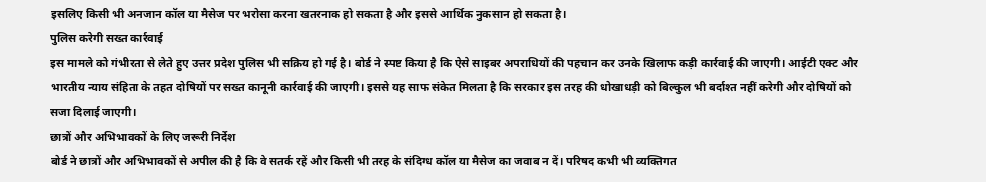इसलिए किसी भी अनजान कॉल या मैसेज पर भरोसा करना खतरनाक हो सकता है और इससे आर्थिक नुकसान हो सकता है।
पुलिस करेगी सख्त कार्रवाई
इस मामले को गंभीरता से लेते हुए उत्तर प्रदेश पुलिस भी सक्रिय हो गई है। बोर्ड ने स्पष्ट किया है कि ऐसे साइबर अपराधियों की पहचान कर उनके खिलाफ कड़ी कार्रवाई की जाएगी। आईटी एक्ट और भारतीय न्याय संहिता के तहत दोषियों पर सख्त कानूनी कार्रवाई की जाएगी। इससे यह साफ संकेत मिलता है कि सरकार इस तरह की धोखाधड़ी को बिल्कुल भी बर्दाश्त नहीं करेगी और दोषियों को सजा दिलाई जाएगी।
छात्रों और अभिभावकों के लिए जरूरी निर्देश
बोर्ड ने छात्रों और अभिभावकों से अपील की है कि वे सतर्क रहें और किसी भी तरह के संदिग्ध कॉल या मैसेज का जवाब न दें। परिषद कभी भी व्यक्तिगत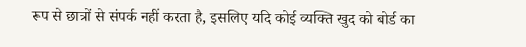रूप से छात्रों से संपर्क नहीं करता है, इसलिए यदि कोई व्यक्ति खुद को बोर्ड का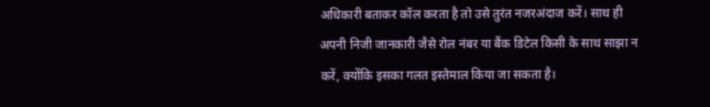अधिकारी बताकर कॉल करता है तो उसे तुरंत नजरअंदाज करें। साथ ही अपनी निजी जानकारी जैसे रोल नंबर या बैंक डिटेल किसी के साथ साझा न करें, क्योंकि इसका गलत इस्तेमाल किया जा सकता है।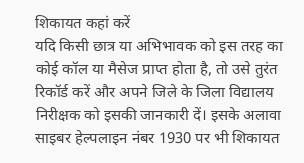शिकायत कहां करें
यदि किसी छात्र या अभिभावक को इस तरह का कोई कॉल या मैसेज प्राप्त होता है, तो उसे तुरंत रिकॉर्ड करें और अपने जिले के जिला विद्यालय निरीक्षक को इसकी जानकारी दें। इसके अलावा साइबर हेल्पलाइन नंबर 1930 पर भी शिकायत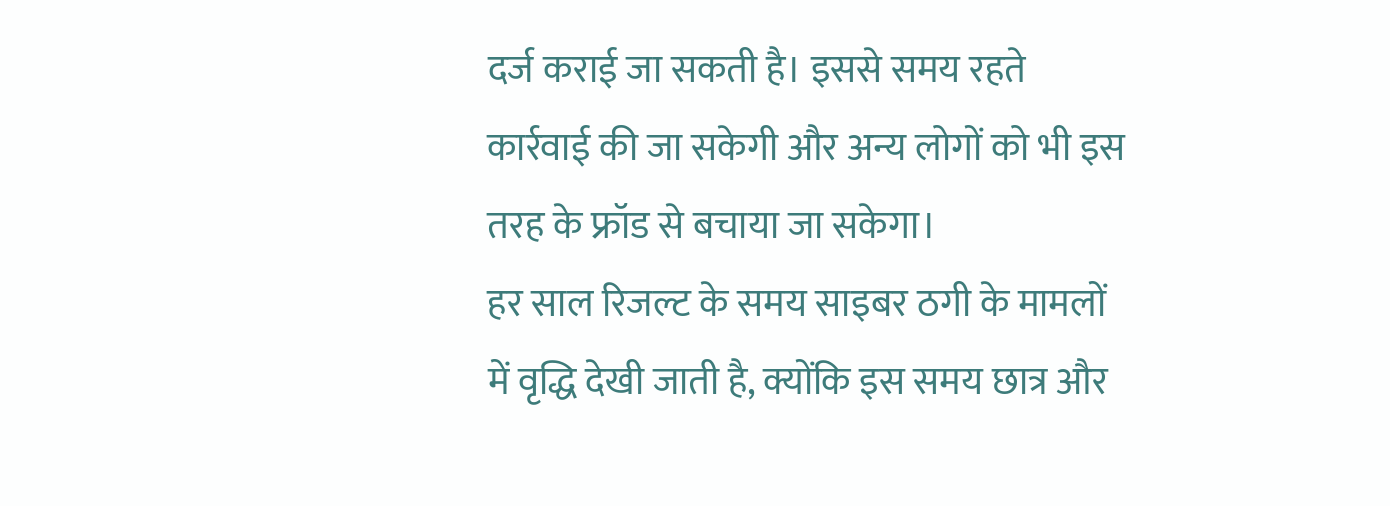दर्ज कराई जा सकती है। इससे समय रहते कार्रवाई की जा सकेगी और अन्य लोगों को भी इस तरह के फ्रॉड से बचाया जा सकेगा।
हर साल रिजल्ट के समय साइबर ठगी के मामलों में वृद्धि देखी जाती है, क्योंकि इस समय छात्र और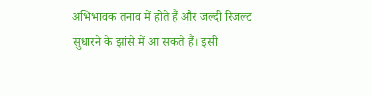अभिभावक तनाव में होते हैं और जल्दी रिजल्ट सुधारने के झांसे में आ सकते हैं। इसी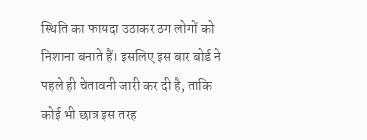स्थिति का फायदा उठाकर ठग लोगों को निशाना बनाते हैं। इसलिए इस बार बोर्ड ने पहले ही चेतावनी जारी कर दी है, ताकि कोई भी छात्र इस तरह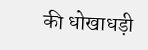की धोखाधड़ी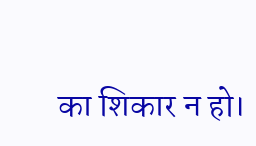का शिकार न हो।